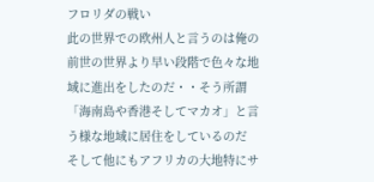フロリダの戦い
此の世界での欧州人と言うのは俺の前世の世界より早い段階で色々な地域に進出をしたのだ・・そう所謂「海南島や香港そしてマカオ」と言う様な地域に居住をしているのだ
そして他にもアフリカの大地特にサ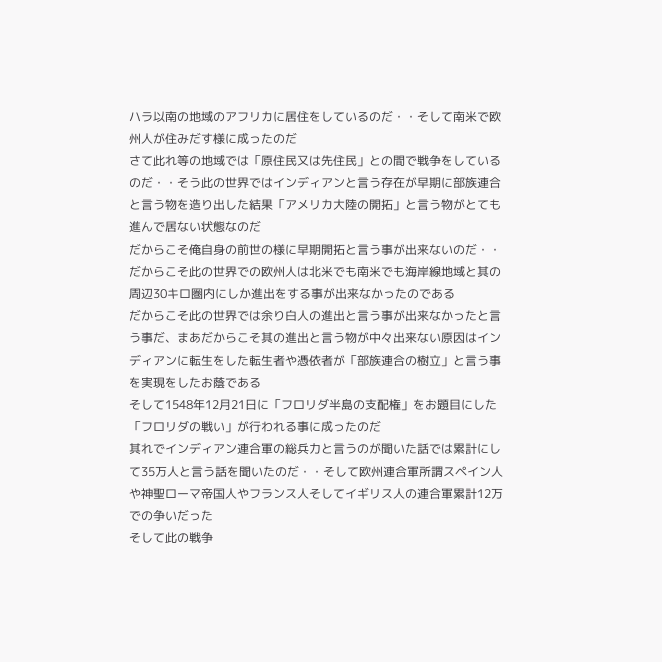ハラ以南の地域のアフリカに居住をしているのだ・・そして南米で欧州人が住みだす様に成ったのだ
さて此れ等の地域では「原住民又は先住民」との間で戦争をしているのだ・・そう此の世界ではインディアンと言う存在が早期に部族連合と言う物を造り出した結果「アメリカ大陸の開拓」と言う物がとても進んで居ない状態なのだ
だからこそ俺自身の前世の様に早期開拓と言う事が出来ないのだ・・だからこそ此の世界での欧州人は北米でも南米でも海岸線地域と其の周辺30キロ圏内にしか進出をする事が出来なかったのである
だからこそ此の世界では余り白人の進出と言う事が出来なかったと言う事だ、まあだからこそ其の進出と言う物が中々出来ない原因はインディアンに転生をした転生者や憑依者が「部族連合の樹立」と言う事を実現をしたお蔭である
そして1548年12月21日に「フロリダ半島の支配権」をお題目にした「フロリダの戦い」が行われる事に成ったのだ
其れでインディアン連合軍の総兵力と言うのが聞いた話では累計にして35万人と言う話を聞いたのだ・・そして欧州連合軍所謂スペイン人や神聖ローマ帝国人やフランス人そしてイギリス人の連合軍累計12万での争いだった
そして此の戦争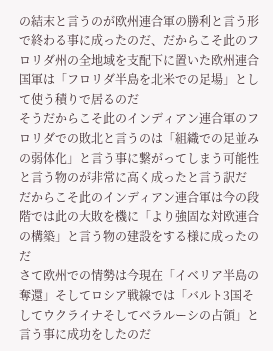の結末と言うのが欧州連合軍の勝利と言う形で終わる事に成ったのだ、だからこそ此のフロリダ州の全地域を支配下に置いた欧州連合国軍は「フロリダ半島を北米での足場」として使う積りで居るのだ
そうだからこそ此のインディアン連合軍のフロリダでの敗北と言うのは「組織での足並みの弱体化」と言う事に繋がってしまう可能性と言う物のが非常に高く成ったと言う訳だ
だからこそ此のインディアン連合軍は今の段階では此の大敗を機に「より強固な対欧連合の構築」と言う物の建設をする様に成ったのだ
さて欧州での情勢は今現在「イベリア半島の奪還」そしてロシア戦線では「バルト3国そしてウクライナそしてベラルーシの占領」と言う事に成功をしたのだ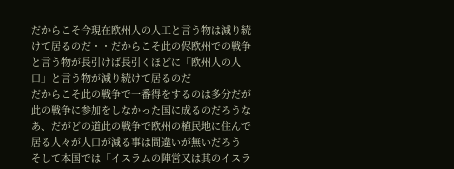だからこそ今現在欧州人の人工と言う物は減り続けて居るのだ・・だからこそ此の侭欧州での戦争と言う物が長引けば長引くほどに「欧州人の人口」と言う物が減り続けて居るのだ
だからこそ此の戦争で一番得をするのは多分だが此の戦争に参加をしなかった国に成るのだろうなあ、だがどの道此の戦争で欧州の植民地に住んで居る人々が人口が減る事は間違いが無いだろう
そして本国では「イスラムの陣営又は其のイスラ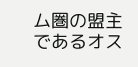ム圏の盟主であるオス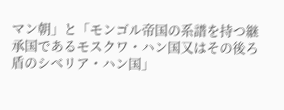マン朝」と「モンゴル帝国の系譜を持つ継承国であるモスクワ・ハン国又はその後ろ盾のシベリア・ハン国」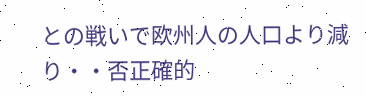との戦いで欧州人の人口より減り・・否正確的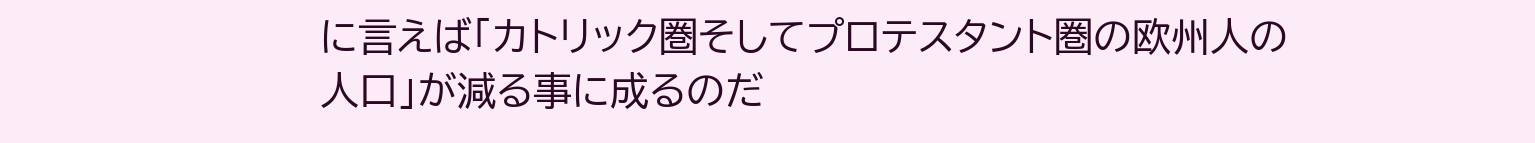に言えば「カトリック圏そしてプロテスタント圏の欧州人の人口」が減る事に成るのだ